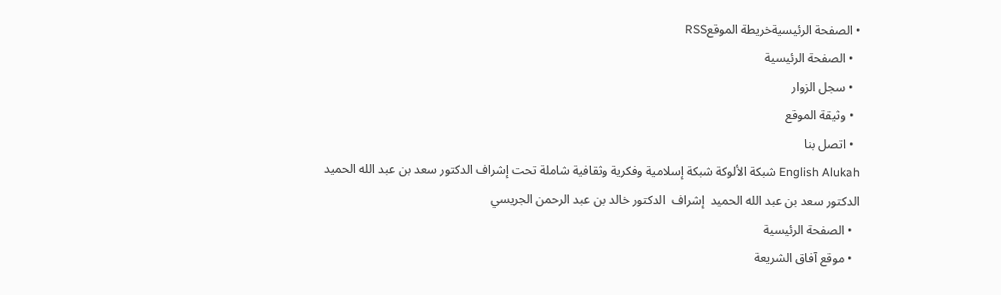• الصفحة الرئيسيةخريطة الموقعRSS
  • الصفحة الرئيسية
  • سجل الزوار
  • وثيقة الموقع
  • اتصل بنا
English Alukah شبكة الألوكة شبكة إسلامية وفكرية وثقافية شاملة تحت إشراف الدكتور سعد بن عبد الله الحميد
الدكتور سعد بن عبد الله الحميد  إشراف  الدكتور خالد بن عبد الرحمن الجريسي
  • الصفحة الرئيسية
  • موقع آفاق الشريعة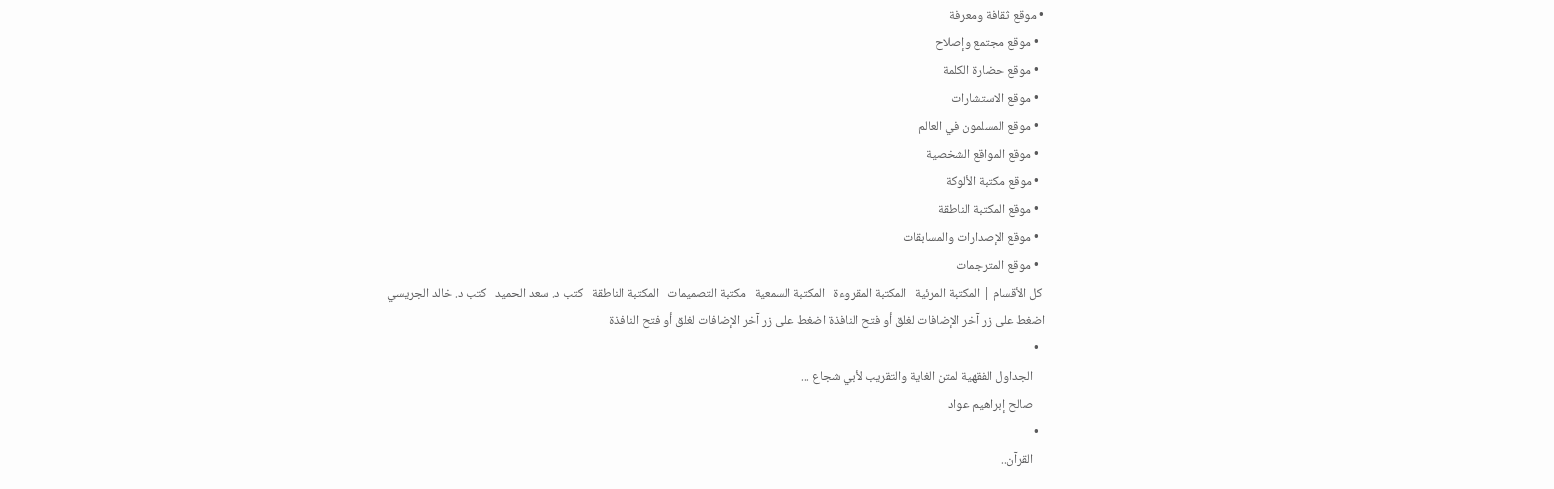• موقع ثقافة ومعرفة
  • موقع مجتمع وإصلاح
  • موقع حضارة الكلمة
  • موقع الاستشارات
  • موقع المسلمون في العالم
  • موقع المواقع الشخصية
  • موقع مكتبة الألوكة
  • موقع المكتبة الناطقة
  • موقع الإصدارات والمسابقات
  • موقع المترجمات
 كل الأقسام | المكتبة المرئية   المكتبة المقروءة   المكتبة السمعية   مكتبة التصميمات   المكتبة الناطقة   كتب د. سعد الحميد   كتب د. خالد الجريسي
اضغط على زر آخر الإضافات لغلق أو فتح النافذة اضغط على زر آخر الإضافات لغلق أو فتح النافذة
  •
    الجداول الفقهية لمتن الغاية والتقريب لأبي شجاع ...
    صالح إبراهيم عواد
  •
    القرآن..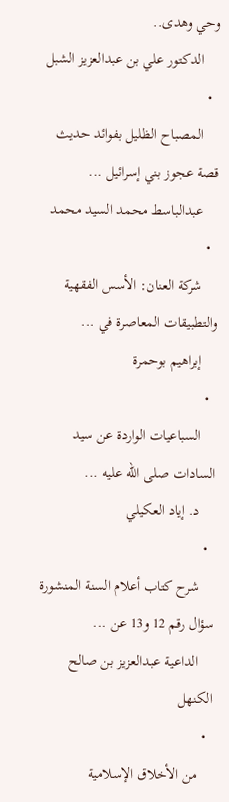وحي وهدى..
    الدكتور علي بن عبدالعزيز الشبل
  •
    المصباح الظليل بفوائد حديث قصة عجوز بني إسرائيل ...
    عبدالباسط محمد السيد محمد
  •
    شركة العنان: الأسس الفقهية والتطبيقات المعاصرة في ...
    إبراهيم بوحمرة
  •
    السباعيات الواردة عن سيد السادات صلى الله عليه ...
    د. إياد العكيلي
  •
    شرح كتاب أعلام السنة المنشورة سؤال رقم 12 و13 عن ...
    الداعية عبدالعزيز بن صالح الكنهل
  •
    من الأخلاق الإسلامية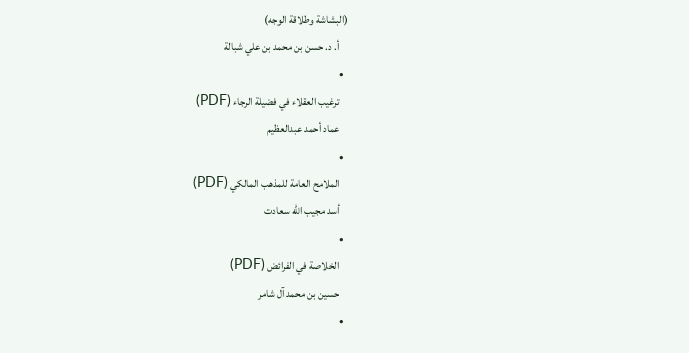(البشاشة وطلاقة الوجه)
    أ. د. حسن بن محمد بن علي شبالة
  •
    ترغيب العقلاء في فضيلة الرجاء (PDF)
    عماد أحمد عبدالعظيم
  •
    الملامح العامة للمذهب المالكي (PDF)
    أسد مجيب الله سعادت
  •
    الخلاصة في الفرائض (PDF)
    حسين بن محمد آل شامر
  •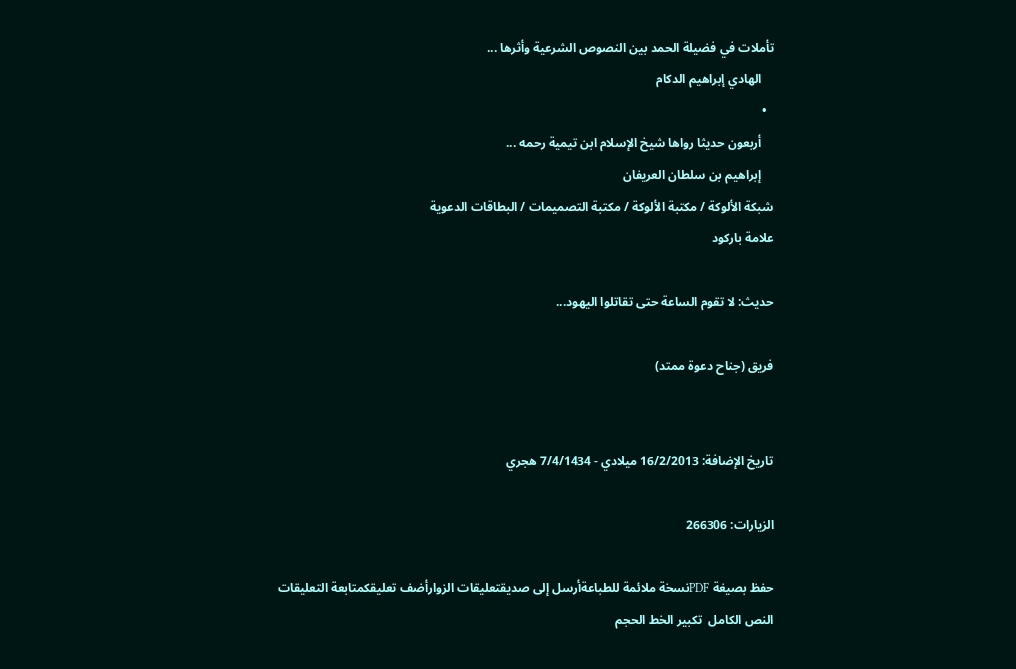تأملات في فضيلة الحمد بين النصوص الشرعية وأثرها ...
    الهادي إبراهيم الدكام
  •
    أربعون حديثا رواها شيخ الإسلام ابن تيمية رحمه ...
    إبراهيم بن سلطان العريفان
شبكة الألوكة / مكتبة الألوكة / مكتبة التصميمات / البطاقات الدعوية
علامة باركود

حديث: لا تقوم الساعة حتى تقاتلوا اليهود...

فريق (جناح دعوة ممتد)


تاريخ الإضافة: 16/2/2013 ميلادي - 7/4/1434 هجري

الزيارات: 266306

حفظ بصيغة PDFنسخة ملائمة للطباعةأرسل إلى صديقتعليقات الزوارأضف تعليقكمتابعة التعليقات
النص الكامل  تكبير الخط الحجم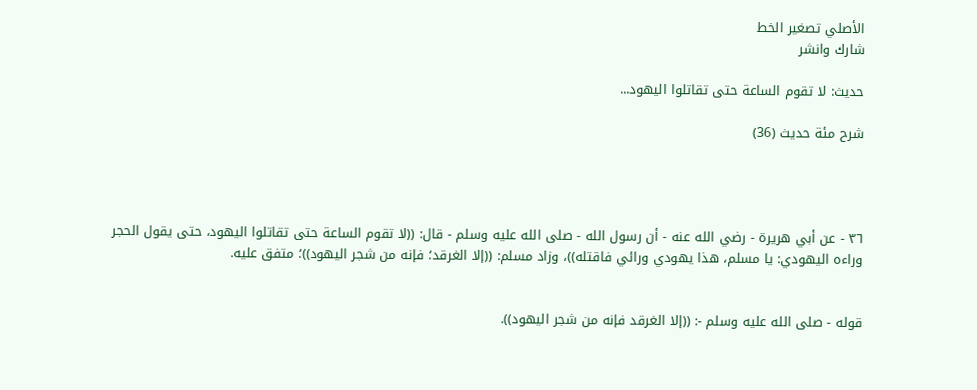الأصلي تصغير الخط
شارك وانشر

حديث: لا تقوم الساعة حتى تقاتلوا اليهود...

شرح مئة حديث (36)




٣٦ - عن أبي هريرة - رضي الله عنه - أن رسول الله - صلى الله عليه وسلم - قال: ((لا تقوم الساعة حتى تقاتلوا اليهود، حتى يقول الحجر وراءه اليهودي: يا مسلم، هذا يهودي ورائي فاقتله))، وزاد مسلم: ((إلا الغرقد؛ فإنه من شجر اليهود))؛ متفق عليه.


قوله - صلى الله عليه وسلم -: ((إلا الغرقد فإنه من شجر اليهود)).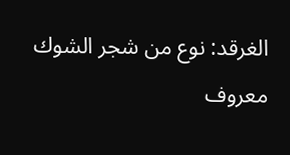الغرقد: نوع من شجر الشوك معروف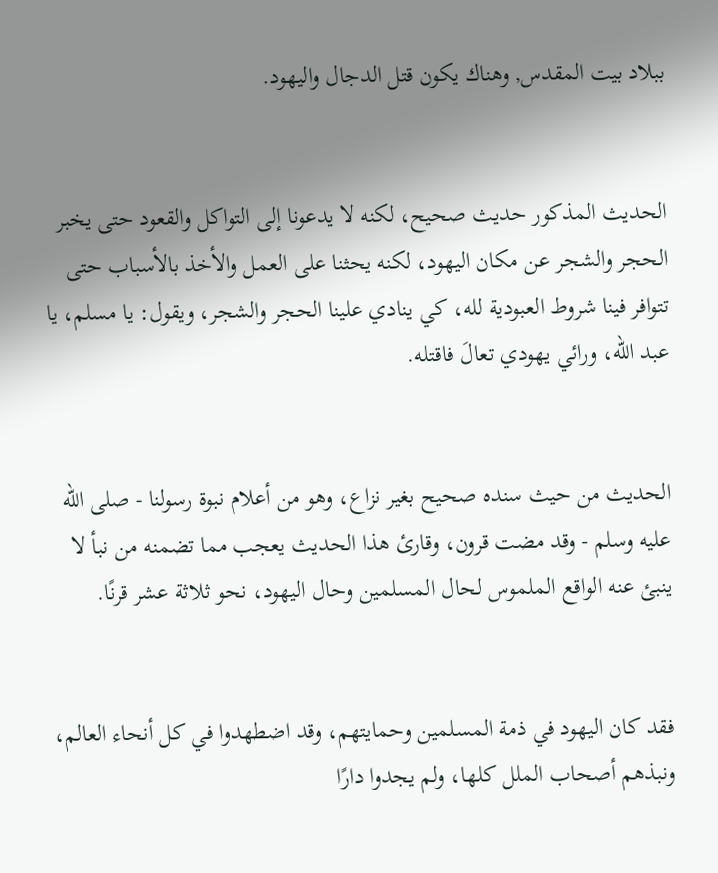ببلاد بيت المقدس, وهناك يكون قتل الدجال واليهود.


الحديث المذكور حديث صحيح، لكنه لا يدعونا إلى التواكل والقعود حتى يخبر الحجر والشجر عن مكان اليهود، لكنه يحثنا على العمل والأخذ بالأسباب حتى تتوافر فينا شروط العبودية لله، كي ينادي علينا الحجر والشجر، ويقول: يا مسلم، يا عبد الله، ورائي يهودي تعالَ فاقتله.


الحديث من حيث سنده صحيح بغير نزاع، وهو من أعلام نبوة رسولنا - صلى الله عليه وسلم - وقد مضت قرون، وقارئ هذا الحديث يعجب مما تضمنه من نبأ لا ينبئ عنه الواقع الملموس لحال المسلمين وحال اليهود، نحو ثلاثة عشر قرنًا.


فقد كان اليهود في ذمة المسلمين وحمايتهم، وقد اضطهدوا في كل أنحاء العالم، ونبذهم أصحاب الملل كلها، ولم يجدوا دارًا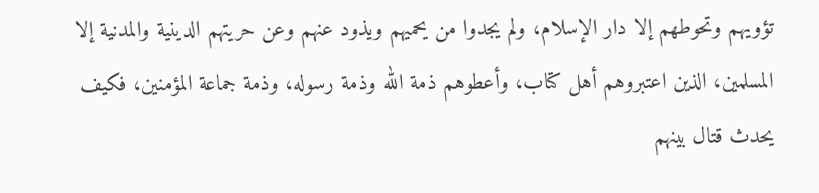تؤويهم وتحوطهم إلا دار الإسلام، ولم يجدوا من يحميهم ويذود عنهم وعن حريتهم الدينية والمدنية إلا المسلمين، الذين اعتبروهم أهل كتاب، وأعطوهم ذمة الله وذمة رسوله، وذمة جماعة المؤمنين، فكيف يحدث قتال بينهم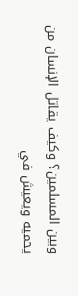وبين المسلمين؟ وكيف يقاتل الإنسان من يحميه ويعيش في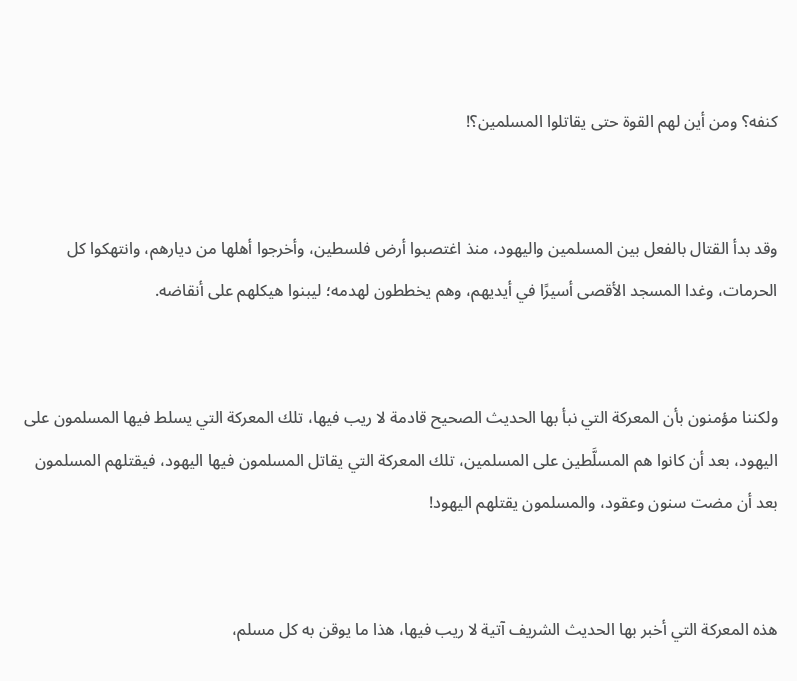كنفه؟ ومن أين لهم القوة حتى يقاتلوا المسلمين؟!


وقد بدأ القتال بالفعل بين المسلمين واليهود، منذ اغتصبوا أرض فلسطين، وأخرجوا أهلها من ديارهم، وانتهكوا كل الحرمات، وغدا المسجد الأقصى أسيرًا في أيديهم، وهم يخططون لهدمه؛ ليبنوا هيكلهم على أنقاضه.


ولكننا مؤمنون بأن المعركة التي نبأ بها الحديث الصحيح قادمة لا ريب فيها، تلك المعركة التي يسلط فيها المسلمون على اليهود، بعد أن كانوا هم المسلَّطين على المسلمين، تلك المعركة التي يقاتل المسلمون فيها اليهود، فيقتلهم المسلمون بعد أن مضت سنون وعقود، والمسلمون يقتلهم اليهود!


هذه المعركة التي أخبر بها الحديث الشريف آتية لا ريب فيها، هذا ما يوقن به كل مسلم،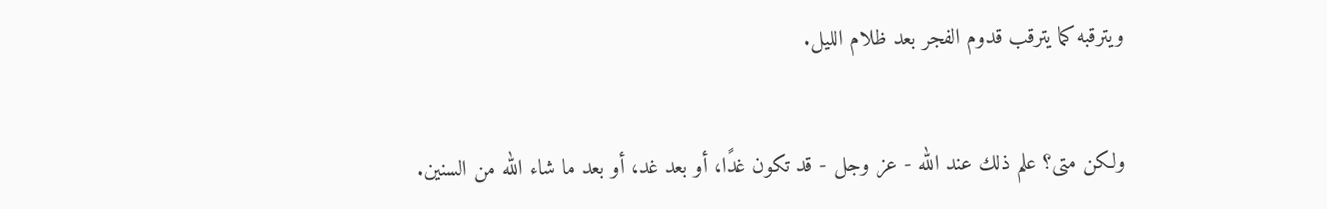ويترقبه كما يترقب قدوم الفجر بعد ظلام الليل.


ولكن متى؟ علم ذلك عند الله - عز وجل - قد تكون غدًا، أو بعد غد، أو بعد ما شاء الله من السنين.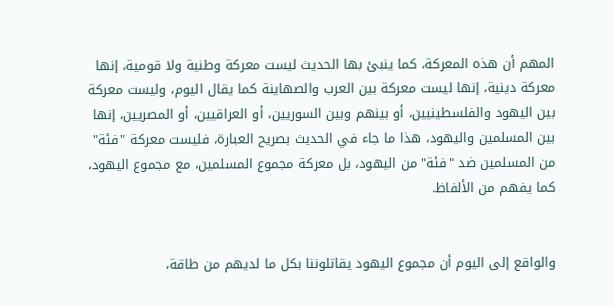المهم أن هذه المعركة، كما ينبئ بها الحديث ليست معركة وطنية ولا قومية، إنها معركة دينية، إنها ليست معركة بين العرب والصهاينة كما يقال اليوم، وليست معركة بين اليهود والفلسطينيين، أو بينهم وبين السوريين، أو العراقيين، أو المصريين، إنها بين المسلمين واليهود، هذا ما جاء في الحديث بصريح العبارة، فليست معركة "فئة" من المسلمين ضد "فئة" من اليهود، بل معركة مجموع المسلمين، مع مجموع اليهود، كما يفهم من الألفاظ.


والواقع إلى اليوم أن مجموع اليهود يقاتلوننا بكل ما لديهم من طاقة،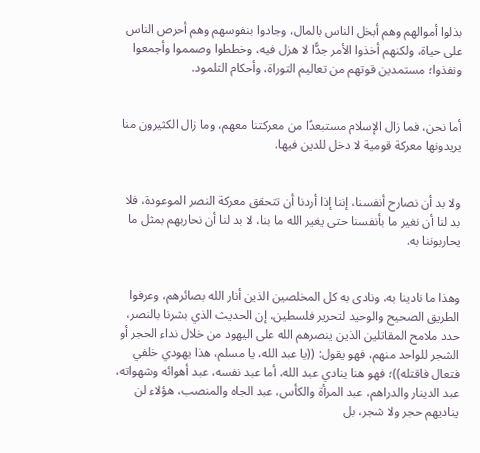بذلوا أموالهم وهم أبخل الناس بالمال، وجادوا بنفوسهم وهم أحرص الناس على حياة، ولكنهم أخذوا الأمر جدًّا لا هزل فيه، وخططوا وصمموا وأجمعوا ونفذوا؛ مستمدين قوتهم من تعاليم التوراة، وأحكام التلمود.


أما نحن، فما زال الإسلام مستبعدًا من معركتنا معهم، وما زال الكثيرون منا يريدونها معركة قومية لا دخل للدين فيها.


ولا بد أن نصارح أنفسنا، إننا إذا أردنا أن تتحقق معركة النصر الموعودة، فلا بد لنا أن نغير ما بأنفسنا حتى يغير الله ما بنا، لا بد لنا أن نحاربهم بمثل ما يحاربوننا به.


وهذا ما نادينا به، ونادى به كل المخلصين الذين أنار الله بصائرهم، وعرفوا الطريق الصحيح والوحيد لتحرير فلسطين، إن الحديث الذي بشرنا بالنصر، حدد ملامح المقاتلين الذين ينصرهم الله على اليهود من خلال نداء الحجر أو الشجر للواحد منهم، فهو يقول: ((يا عبد الله، يا مسلم، هذا يهودي خلفي فتعال فاقتله))؛ فهو هنا ينادي عبد الله، أما عبد نفسه، عبد أهوائه وشهواته، عبد الدينار والدراهم، عبد المرأة والكأس، عبد الجاه والمنصب، هؤلاء لن يناديهم حجر ولا شجر، بل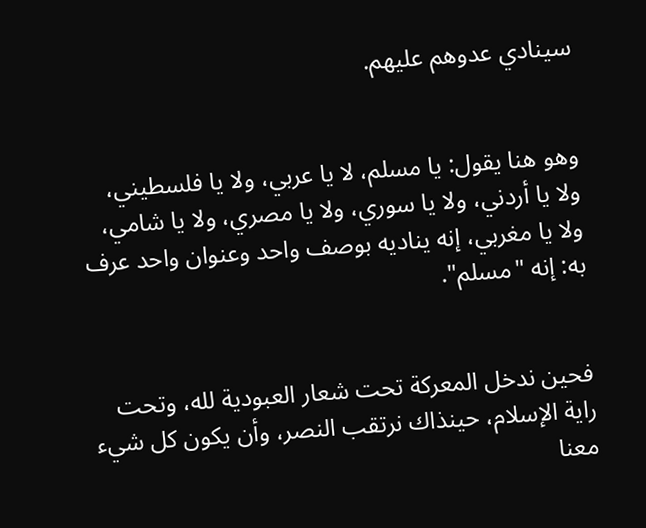سينادي عدوهم عليهم.


وهو هنا يقول: يا مسلم، لا يا عربي، ولا يا فلسطيني، ولا يا أردني، ولا يا سوري، ولا يا مصري، ولا يا شامي، ولا يا مغربي، إنه يناديه بوصف واحد وعنوان واحد عرف به: إنه "مسلم".


فحين ندخل المعركة تحت شعار العبودية لله، وتحت راية الإسلام، حينذاك نرتقب النصر، وأن يكون كل شيء معنا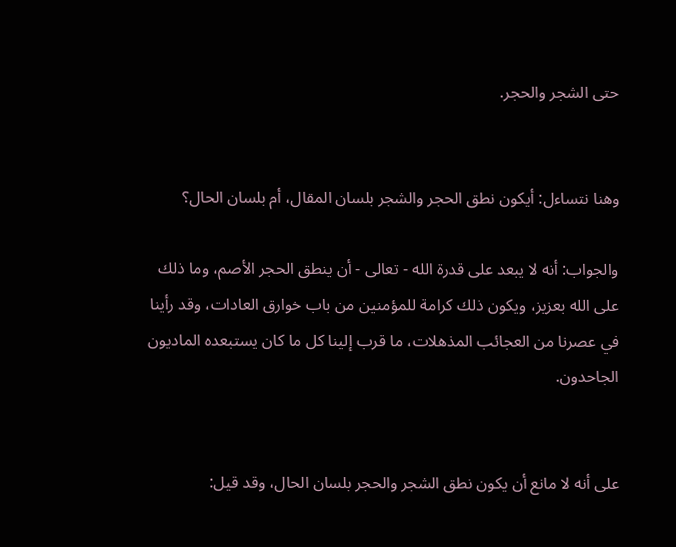حتى الشجر والحجر.


وهنا نتساءل: أيكون نطق الحجر والشجر بلسان المقال، أم بلسان الحال؟

والجواب: أنه لا يبعد على قدرة الله - تعالى - أن ينطق الحجر الأصم، وما ذلك على الله بعزيز، ويكون ذلك كرامة للمؤمنين من باب خوارق العادات، وقد رأينا في عصرنا من العجائب المذهلات، ما قرب إلينا كل ما كان يستبعده الماديون الجاحدون.


على أنه لا مانع أن يكون نطق الشجر والحجر بلسان الحال، وقد قيل: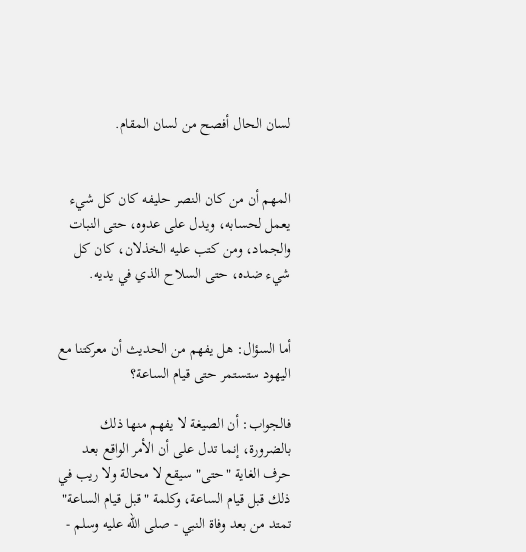لسان الحال أفصح من لسان المقام.


المهم أن من كان النصر حليفه كان كل شيء يعمل لحسابه، ويدل على عدوه، حتى النبات والجماد، ومن كتب عليه الخذلان، كان كل شيء ضده، حتى السلاح الذي في يديه.


أما السؤال: هل يفهم من الحديث أن معركتنا مع اليهود ستستمر حتى قيام الساعة؟

فالجواب: أن الصيغة لا يفهم منها ذلك بالضرورة، إنما تدل على أن الأمر الواقع بعد حرف الغاية "حتى" سيقع لا محالة ولا ريب في ذلك قبل قيام الساعة، وكلمة "قبل قيام الساعة" تمتد من بعد وفاة النبي - صلى الله عليه وسلم -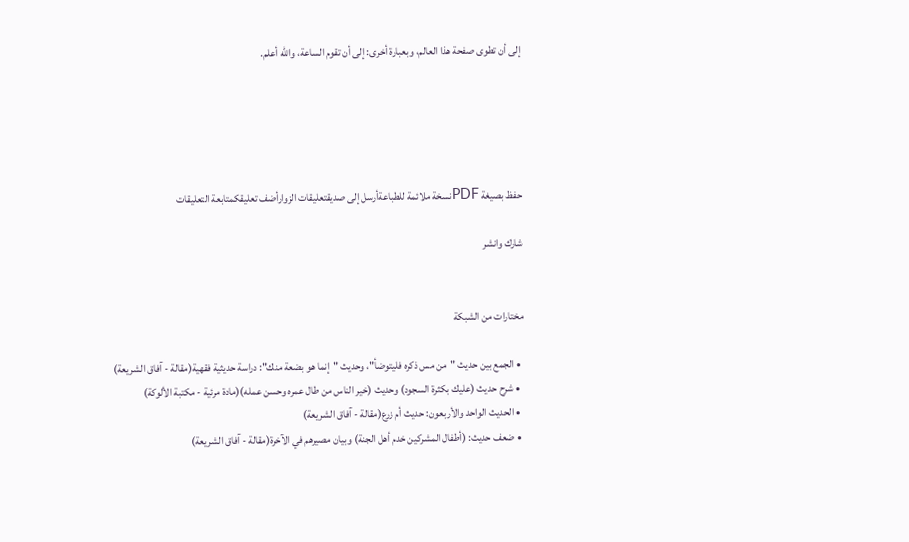إلى أن تطوى صفحة هذا العالم، وبعبارة أخرى: إلى أن تقوم الساعة، والله أعلم.





حفظ بصيغة PDFنسخة ملائمة للطباعةأرسل إلى صديقتعليقات الزوارأضف تعليقكمتابعة التعليقات

شارك وانشر


مختارات من الشبكة

  • الجمع بين حديث "من مس ذكره فليتوضأ"، وحديث "إنما هو بضعة منك": دراسة حديثية فقهية(مقالة - آفاق الشريعة)
  • شرح حديث (عليك بكثرة السجود) وحديث (خير الناس من طال عمره وحسن عمله)(مادة مرئية - مكتبة الألوكة)
  • الحديث الواحد والأربعون: حديث أم زرع(مقالة - آفاق الشريعة)
  • ضعف حديث: (أطفال المشركين خدم أهل الجنة) وبيان مصيرهم في الآخرة(مقالة - آفاق الشريعة)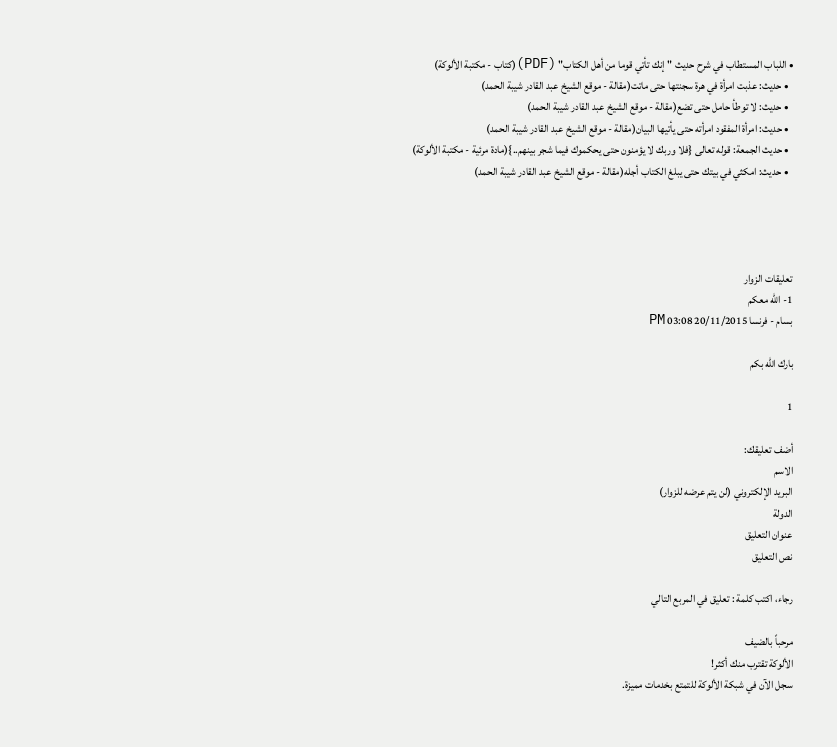• اللباب المستطاب في شرح حديث "إنك تأتي قوما من أهل الكتاب" (PDF)(كتاب - مكتبة الألوكة)
  • حديث: عذبت امرأة في هرة سجنتها حتى ماتت(مقالة - موقع الشيخ عبد القادر شيبة الحمد)
  • حديث: لا توطأ حامل حتى تضع(مقالة - موقع الشيخ عبد القادر شيبة الحمد)
  • حديث: امرأة المفقود امرأته حتى يأتيها البيان(مقالة - موقع الشيخ عبد القادر شيبة الحمد)
  • حديث الجمعة: قوله تعالى {فلا وربك لا يؤمنون حتى يحكموك فيما شجر بينهم..}(مادة مرئية - مكتبة الألوكة)
  • حديث: امكثي في بيتك حتى يبلغ الكتاب أجله(مقالة - موقع الشيخ عبد القادر شيبة الحمد)




تعليقات الزوار
1- الله معكم
بسام - فرنسا 20/11/2015 03:08 PM

بارك الله بكم

1

أضف تعليقك:
الاسم
البريد الإلكتروني (لن يتم عرضه للزوار)
الدولة
عنوان التعليق
نص التعليق

رجاء، اكتب كلمة : تعليق في المربع التالي

مرحباً بالضيف
الألوكة تقترب منك أكثر!
سجل الآن في شبكة الألوكة للتمتع بخدمات مميزة.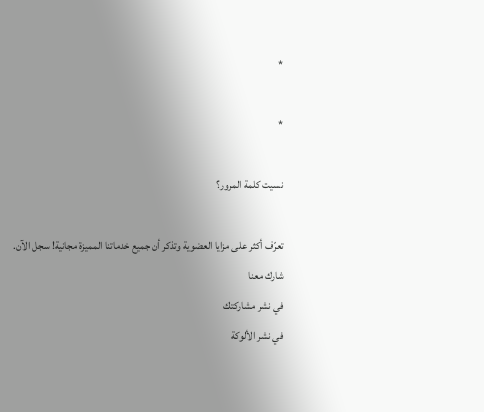*

*

نسيت كلمة المرور؟

تعرّف أكثر على مزايا العضوية وتذكر أن جميع خدماتنا المميزة مجانية! سجل الآن.
شارك معنا
في نشر مشاركتك
في نشر الألوكة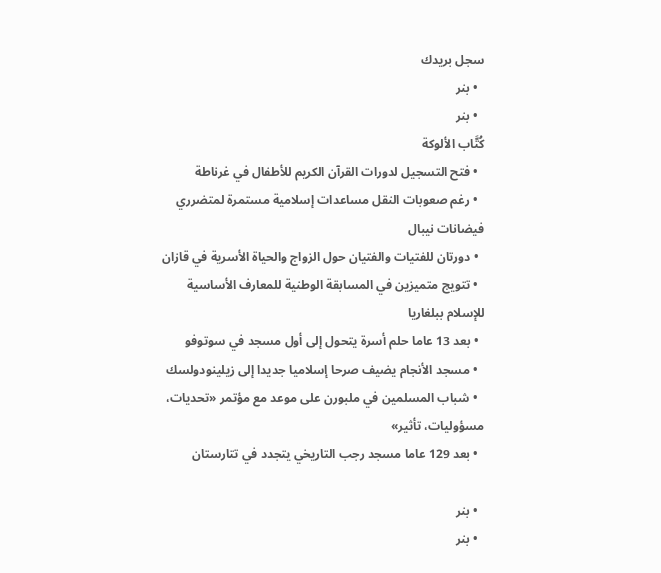سجل بريدك
  • بنر
  • بنر
كُتَّاب الألوكة
  • فتح التسجيل لدورات القرآن الكريم للأطفال في غرناطة
  • رغم صعوبات النقل مساعدات إسلامية مستمرة لمتضرري فيضانات نيبال
  • دورتان للفتيات والفتيان حول الزواج والحياة الأسرية في قازان
  • تتويج متميزين في المسابقة الوطنية للمعارف الأساسية للإسلام ببلغاريا
  • بعد 13 عاما حلم أسرة يتحول إلى أول مسجد في سوتوفو
  • مسجد الأنجام يضيف صرحا إسلاميا جديدا إلى زيلينودولسك
  • شباب المسلمين في ملبورن على موعد مع مؤتمر «تحديات، مسؤوليات، تأثير»
  • بعد 129 عاما مسجد رجب التاريخي يتجدد في تتارستان

  • بنر
  • بنر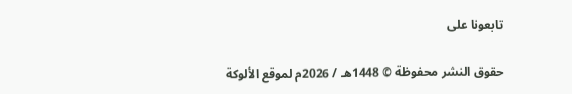تابعونا على

حقوق النشر محفوظة © 1448هـ / 2026م لموقع الألوكة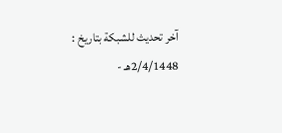آخر تحديث للشبكة بتاريخ : 2/4/1448هـ -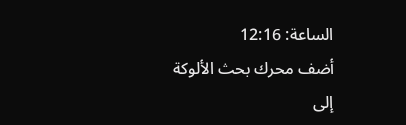الساعة: 12:16
أضف محرك بحث الألوكة إلى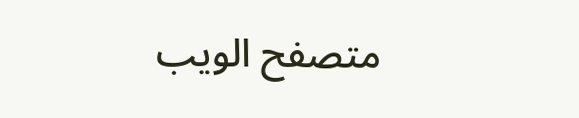متصفح الويب